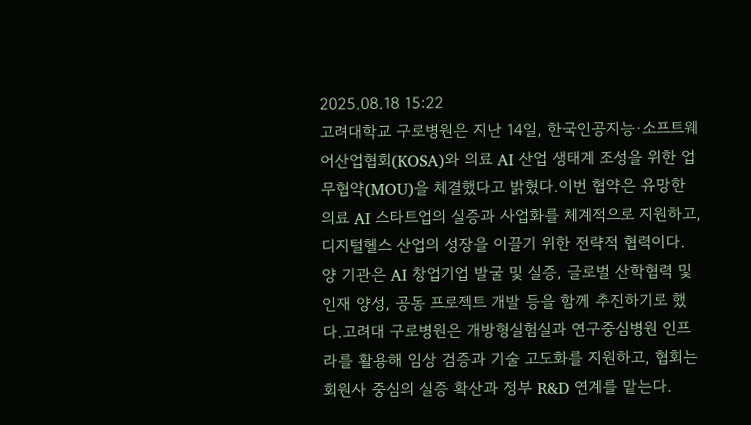2025.08.18 15:22
고려대학교 구로병원은 지난 14일, 한국인공지능·소프트웨어산업협회(KOSA)와 의료 AI 산업 생태계 조성을 위한 업무협약(MOU)을 체결했다고 밝혔다.이번 협약은 유망한 의료 AI 스타트업의 실증과 사업화를 체계적으로 지원하고, 디지털헬스 산업의 성장을 이끌기 위한 전략적 협력이다. 양 기관은 AI 창업기업 발굴 및 실증, 글로벌 산학협력 및 인재 양성, 공동 프로젝트 개발 등을 함께 추진하기로 했다.고려대 구로병원은 개방형실험실과 연구중심병원 인프라를 활용해 임상 검증과 기술 고도화를 지원하고, 협회는 회원사 중심의 실증 확산과 정부 R&D 연계를 맡는다.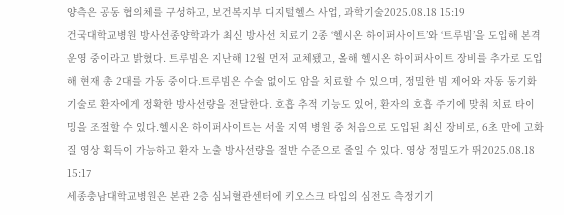양측은 공동 협의체를 구성하고, 보건복지부 디지털헬스 사업, 과학기술2025.08.18 15:19
건국대학교병원 방사선종양학과가 최신 방사선 치료기 2종 ‘헬시온 하이퍼사이트’와 ‘트루빔’을 도입해 본격 운영 중이라고 밝혔다. 트루빔은 지난해 12월 먼저 교체됐고, 올해 헬시온 하이퍼사이트 장비를 추가로 도입해 현재 총 2대를 가동 중이다.트루빔은 수술 없이도 암을 치료할 수 있으며, 정밀한 빔 제어와 자동 동기화 기술로 환자에게 정확한 방사선량을 전달한다. 호흡 추적 기능도 있어, 환자의 호흡 주기에 맞춰 치료 타이밍을 조절할 수 있다.헬시온 하이퍼사이트는 서울 지역 병원 중 처음으로 도입된 최신 장비로, 6초 만에 고화질 영상 획득이 가능하고 환자 노출 방사선량을 절반 수준으로 줄일 수 있다. 영상 정밀도가 뛰2025.08.18 15:17
세종충남대학교병원은 본관 2층 심뇌혈관센터에 키오스크 타입의 심전도 측정기기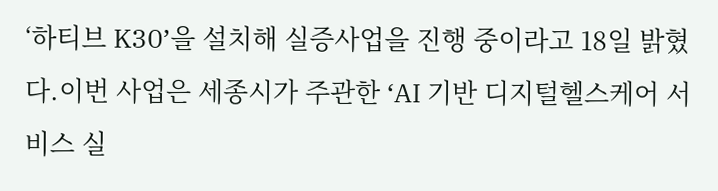‘하티브 K30’을 설치해 실증사업을 진행 중이라고 18일 밝혔다.이번 사업은 세종시가 주관한 ‘AI 기반 디지털헬스케어 서비스 실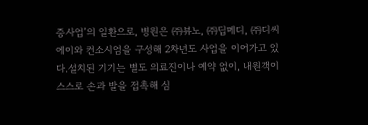증사업’의 일환으로, 병원은 ㈜뷰노, ㈜딥메디, ㈜디씨에이와 컨소시엄을 구성해 2차년도 사업을 이어가고 있다.설치된 기기는 별도 의료진이나 예약 없이, 내원객이 스스로 손과 발을 접촉해 심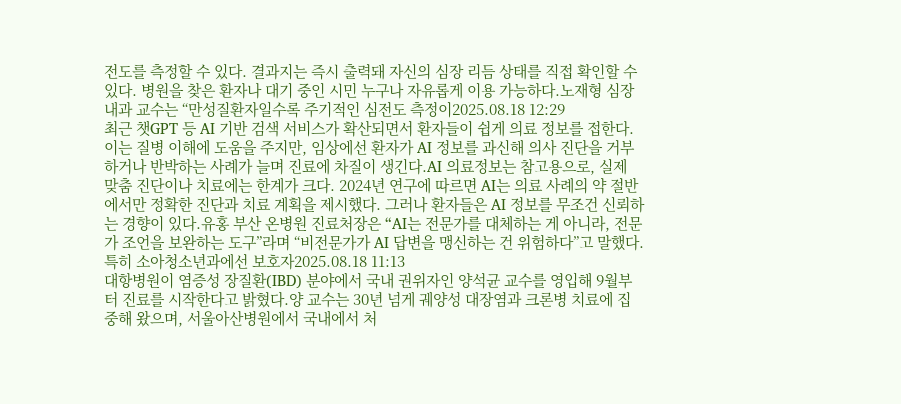전도를 측정할 수 있다. 결과지는 즉시 출력돼 자신의 심장 리듬 상태를 직접 확인할 수 있다. 병원을 찾은 환자나 대기 중인 시민 누구나 자유롭게 이용 가능하다.노재형 심장내과 교수는 “만성질환자일수록 주기적인 심전도 측정이2025.08.18 12:29
최근 챗GPT 등 AI 기반 검색 서비스가 확산되면서 환자들이 쉽게 의료 정보를 접한다. 이는 질병 이해에 도움을 주지만, 임상에선 환자가 AI 정보를 과신해 의사 진단을 거부하거나 반박하는 사례가 늘며 진료에 차질이 생긴다.AI 의료정보는 참고용으로, 실제 맞춤 진단이나 치료에는 한계가 크다. 2024년 연구에 따르면 AI는 의료 사례의 약 절반에서만 정확한 진단과 치료 계획을 제시했다. 그러나 환자들은 AI 정보를 무조건 신뢰하는 경향이 있다.유홍 부산 온병원 진료처장은 “AI는 전문가를 대체하는 게 아니라, 전문가 조언을 보완하는 도구”라며 “비전문가가 AI 답변을 맹신하는 건 위험하다”고 말했다.특히 소아청소년과에선 보호자2025.08.18 11:13
대항병원이 염증성 장질환(IBD) 분야에서 국내 권위자인 양석균 교수를 영입해 9월부터 진료를 시작한다고 밝혔다.양 교수는 30년 넘게 궤양성 대장염과 크론병 치료에 집중해 왔으며, 서울아산병원에서 국내에서 처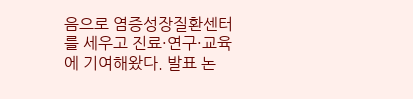음으로 염증성장질환센터를 세우고 진료·연구·교육에 기여해왔다. 발표 논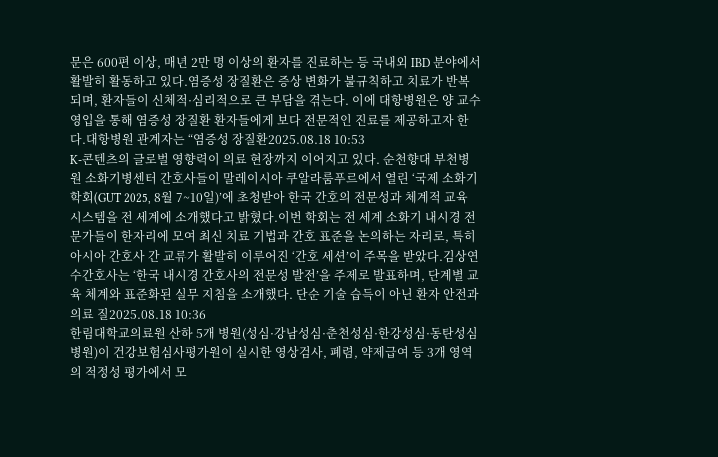문은 600편 이상, 매년 2만 명 이상의 환자를 진료하는 등 국내외 IBD 분야에서 활발히 활동하고 있다.염증성 장질환은 증상 변화가 불규칙하고 치료가 반복되며, 환자들이 신체적·심리적으로 큰 부담을 겪는다. 이에 대항병원은 양 교수 영입을 통해 염증성 장질환 환자들에게 보다 전문적인 진료를 제공하고자 한다.대항병원 관계자는 “염증성 장질환2025.08.18 10:53
K-콘텐츠의 글로벌 영향력이 의료 현장까지 이어지고 있다. 순천향대 부천병원 소화기병센터 간호사들이 말레이시아 쿠알라룸푸르에서 열린 ‘국제 소화기학회(GUT 2025, 8월 7~10일)’에 초청받아 한국 간호의 전문성과 체계적 교육 시스템을 전 세계에 소개했다고 밝혔다.이번 학회는 전 세계 소화기 내시경 전문가들이 한자리에 모여 최신 치료 기법과 간호 표준을 논의하는 자리로, 특히 아시아 간호사 간 교류가 활발히 이루어진 ‘간호 세션’이 주목을 받았다.김상연 수간호사는 ‘한국 내시경 간호사의 전문성 발전’을 주제로 발표하며, 단계별 교육 체계와 표준화된 실무 지침을 소개했다. 단순 기술 습득이 아닌 환자 안전과 의료 질2025.08.18 10:36
한림대학교의료원 산하 5개 병원(성심·강남성심·춘천성심·한강성심·동탄성심병원)이 건강보험심사평가원이 실시한 영상검사, 폐렴, 약제급여 등 3개 영역의 적정성 평가에서 모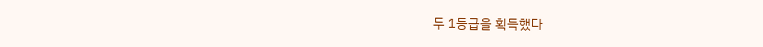두 1등급을 획득했다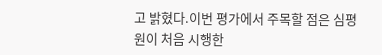고 밝혔다.이번 평가에서 주목할 점은 심평원이 처음 시행한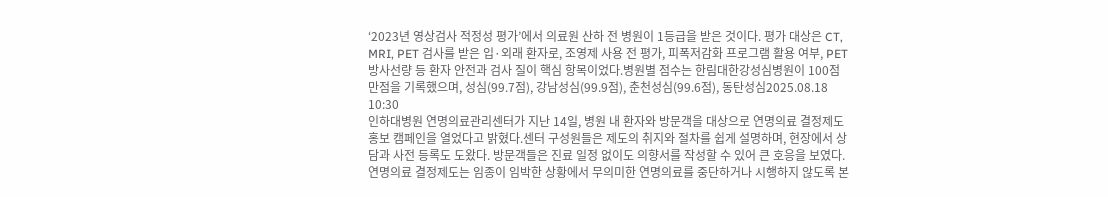‘2023년 영상검사 적정성 평가’에서 의료원 산하 전 병원이 1등급을 받은 것이다. 평가 대상은 CT, MRI, PET 검사를 받은 입·외래 환자로, 조영제 사용 전 평가, 피폭저감화 프로그램 활용 여부, PET 방사선량 등 환자 안전과 검사 질이 핵심 항목이었다.병원별 점수는 한림대한강성심병원이 100점 만점을 기록했으며, 성심(99.7점), 강남성심(99.9점), 춘천성심(99.6점), 동탄성심2025.08.18 10:30
인하대병원 연명의료관리센터가 지난 14일, 병원 내 환자와 방문객을 대상으로 연명의료 결정제도 홍보 캠페인을 열었다고 밝혔다.센터 구성원들은 제도의 취지와 절차를 쉽게 설명하며, 현장에서 상담과 사전 등록도 도왔다. 방문객들은 진료 일정 없이도 의향서를 작성할 수 있어 큰 호응을 보였다.연명의료 결정제도는 임종이 임박한 상황에서 무의미한 연명의료를 중단하거나 시행하지 않도록 본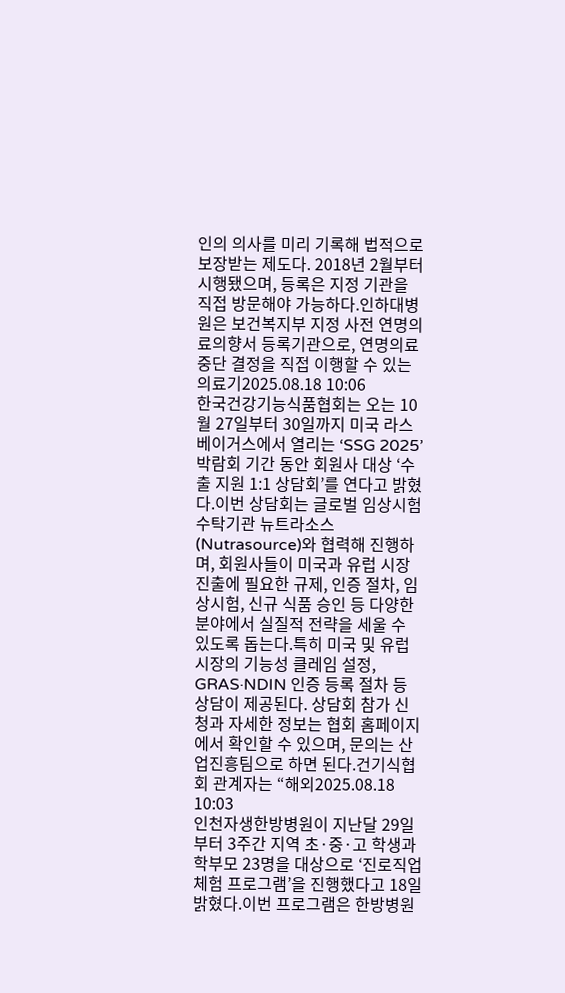인의 의사를 미리 기록해 법적으로 보장받는 제도다. 2018년 2월부터 시행됐으며, 등록은 지정 기관을 직접 방문해야 가능하다.인하대병원은 보건복지부 지정 사전 연명의료의향서 등록기관으로, 연명의료 중단 결정을 직접 이행할 수 있는 의료기2025.08.18 10:06
한국건강기능식품협회는 오는 10월 27일부터 30일까지 미국 라스베이거스에서 열리는 ‘SSG 2025’ 박람회 기간 동안 회원사 대상 ‘수출 지원 1:1 상담회’를 연다고 밝혔다.이번 상담회는 글로벌 임상시험수탁기관 뉴트라소스(Nutrasource)와 협력해 진행하며, 회원사들이 미국과 유럽 시장 진출에 필요한 규제, 인증 절차, 임상시험, 신규 식품 승인 등 다양한 분야에서 실질적 전략을 세울 수 있도록 돕는다.특히 미국 및 유럽 시장의 기능성 클레임 설정, GRAS·NDIN 인증 등록 절차 등 상담이 제공된다. 상담회 참가 신청과 자세한 정보는 협회 홈페이지에서 확인할 수 있으며, 문의는 산업진흥팀으로 하면 된다.건기식협회 관계자는 “해외2025.08.18 10:03
인천자생한방병원이 지난달 29일부터 3주간 지역 초·중·고 학생과 학부모 23명을 대상으로 ‘진로직업체험 프로그램’을 진행했다고 18일 밝혔다.이번 프로그램은 한방병원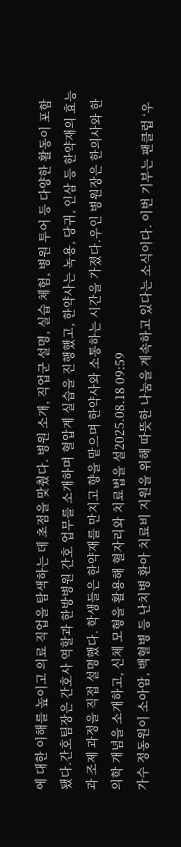에 대한 이해를 높이고 의료 직업을 탐색하는 데 초점을 맞췄다. 병원 소개, 직업군 설명, 실습 체험, 병원 투어 등 다양한 활동이 포함됐다.간호팀장은 간호사 역할과 한방병원 간호 업무를 소개하며 혈압계 실습을 진행했고, 한약사는 녹용, 당귀, 인삼 등 한약재의 효능과 조제 과정을 직접 설명했다. 학생들은 한약재를 만지고 향을 맡으며 한약사와 소통하는 시간을 가졌다.우인 병원장은 한의사와 한의학 개념을 소개하고, 신체 모형을 활용해 혈자리와 치료법을 설2025.08.18 09:59
가수 정동원이 소아암, 백혈병 등 난치병 환아 치료비 지원을 위해 따뜻한 나눔을 계속하고 있다는 소식이다. 이번 기부는 팬클럽 ‘우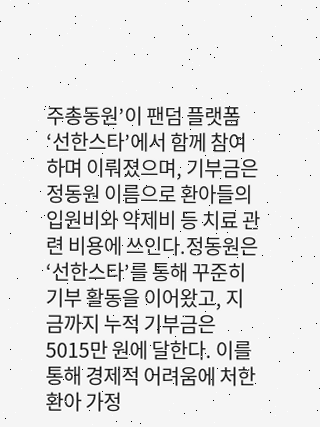주총동원’이 팬덤 플랫폼 ‘선한스타’에서 함께 참여하며 이뤄졌으며, 기부금은 정동원 이름으로 환아들의 입원비와 약제비 등 치료 관련 비용에 쓰인다.정동원은 ‘선한스타’를 통해 꾸준히 기부 활동을 이어왔고, 지금까지 누적 기부금은 5015만 원에 달한다. 이를 통해 경제적 어려움에 처한 환아 가정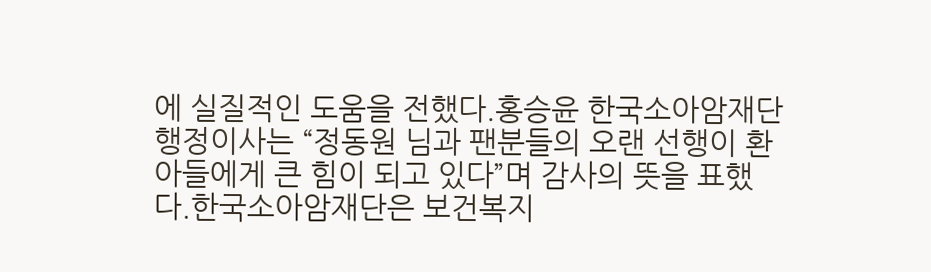에 실질적인 도움을 전했다.홍승윤 한국소아암재단 행정이사는 “정동원 님과 팬분들의 오랜 선행이 환아들에게 큰 힘이 되고 있다”며 감사의 뜻을 표했다.한국소아암재단은 보건복지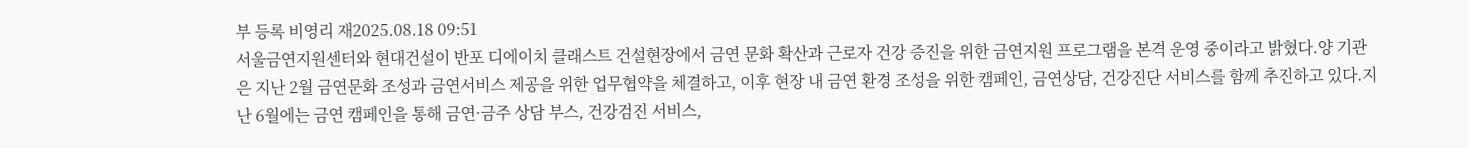부 등록 비영리 재2025.08.18 09:51
서울금연지원센터와 현대건설이 반포 디에이치 클래스트 건설현장에서 금연 문화 확산과 근로자 건강 증진을 위한 금연지원 프로그램을 본격 운영 중이라고 밝혔다.양 기관은 지난 2월 금연문화 조성과 금연서비스 제공을 위한 업무협약을 체결하고, 이후 현장 내 금연 환경 조성을 위한 캠페인, 금연상담, 건강진단 서비스를 함께 추진하고 있다.지난 6월에는 금연 캠페인을 통해 금연·금주 상담 부스, 건강검진 서비스,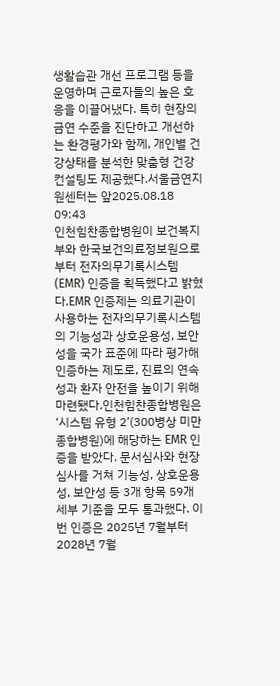생활습관 개선 프로그램 등을 운영하며 근로자들의 높은 호응을 이끌어냈다. 특히 현장의 금연 수준을 진단하고 개선하는 환경평가와 함께, 개인별 건강상태를 분석한 맞춤형 건강 컨설팅도 제공했다.서울금연지원센터는 앞2025.08.18 09:43
인천힘찬종합병원이 보건복지부와 한국보건의료정보원으로부터 전자의무기록시스템(EMR) 인증을 획득했다고 밝혔다.EMR 인증제는 의료기관이 사용하는 전자의무기록시스템의 기능성과 상호운용성, 보안성을 국가 표준에 따라 평가해 인증하는 제도로, 진료의 연속성과 환자 안전을 높이기 위해 마련됐다.인천힘찬종합병원은 ‘시스템 유형 2’(300병상 미만 종합병원)에 해당하는 EMR 인증을 받았다. 문서심사와 현장심사를 거쳐 기능성, 상호운용성, 보안성 등 3개 항목 59개 세부 기준을 모두 통과했다. 이번 인증은 2025년 7월부터 2028년 7월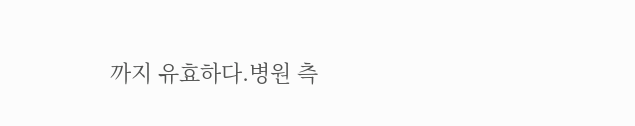까지 유효하다.병원 측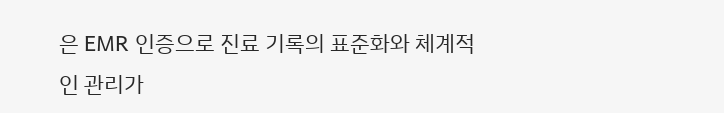은 EMR 인증으로 진료 기록의 표준화와 체계적인 관리가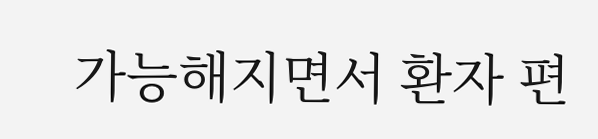가능해지면서 환자 편